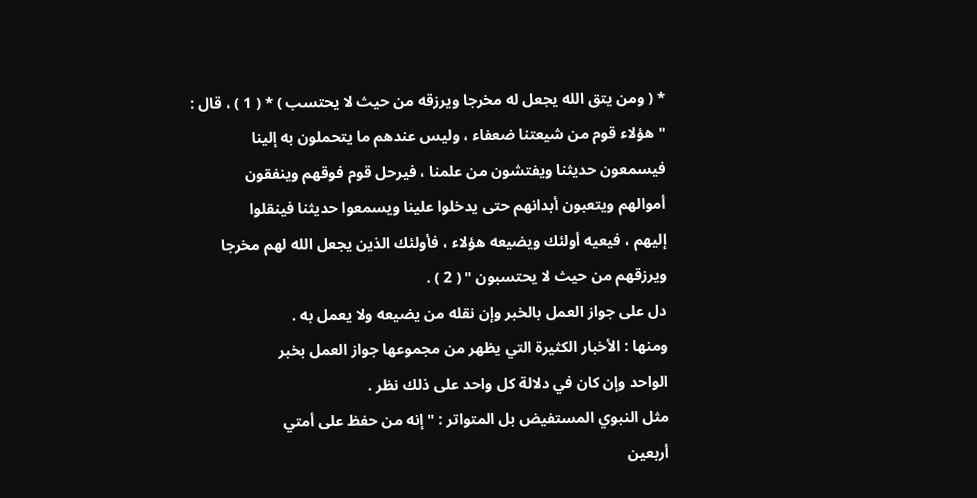* ( ومن يتق الله يجعل له مخرجا ويرزقه من حيث لا يحتسب ) * ( 1 ) ، قال :
" هؤلاء قوم من شيعتنا ضعفاء ، وليس عندهم ما يتحملون به إلينا
فيسمعون حديثنا ويفتشون من علمنا ، فيرحل قوم فوقهم وينفقون
أموالهم ويتعبون أبدانهم حتى يدخلوا علينا ويسمعوا حديثنا فينقلوا
إليهم ، فيعيه أولئك ويضيعه هؤلاء ، فأولئك الذين يجعل الله لهم مخرجا
ويرزقهم من حيث لا يحتسبون " ( 2 ) .
دل على جواز العمل بالخبر وإن نقله من يضيعه ولا يعمل به .
ومنها : الأخبار الكثيرة التي يظهر من مجموعها جواز العمل بخبر
الواحد وإن كان في دلالة كل واحد على ذلك نظر .
مثل النبوي المستفيض بل المتواتر : " إنه من حفظ على أمتي
أربعين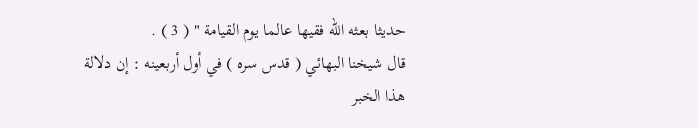حديثا بعثه الله فقيها عالما يوم القيامة " ( 3 ) .
قال شيخنا البهائي ( قدس سره ) في أول أربعينه : إن دلالة هذا الخبر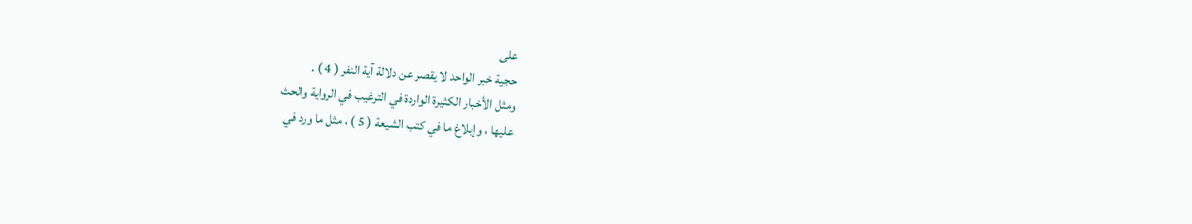على
حجية خبر الواحد لا يقصر عن دلالة آية النفر ( 4 ) .
ومثل الأخبار الكثيرة الواردة في الترغيب في الرواية والحث
عليها ، وإبلاغ ما في كتب الشيعة ( 5 ) ، مثل ما ورد في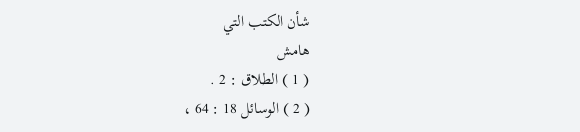شأن الكتب التي
هامش
( 1 ) الطلاق : 2 .
( 2 ) الوسائل 18 : 64 ،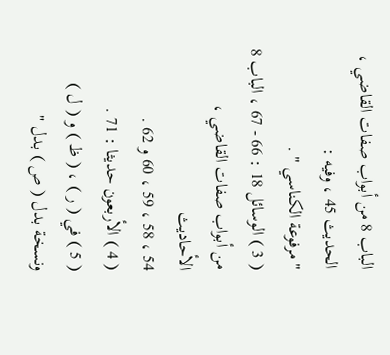الباب 8 من أبواب صفات القاضي ، الحديث 45 ، وفيه :
" مرفوعة الكناسي " .
( 3 ) الوسائل 18 : 66 - 67 ، الباب 8 من أبواب صفات القاضي ، الأحاديث
54 ، 58 ، 59 ، 60 و 62 .
( 4 ) الأربعون حديثا : 71 .
( 5 ) في ( ر ) ، ( ظ ) و ( ل ) ونسخة بدل ( ص ) بدل "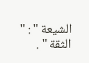الشيعة " : " الثقة " .